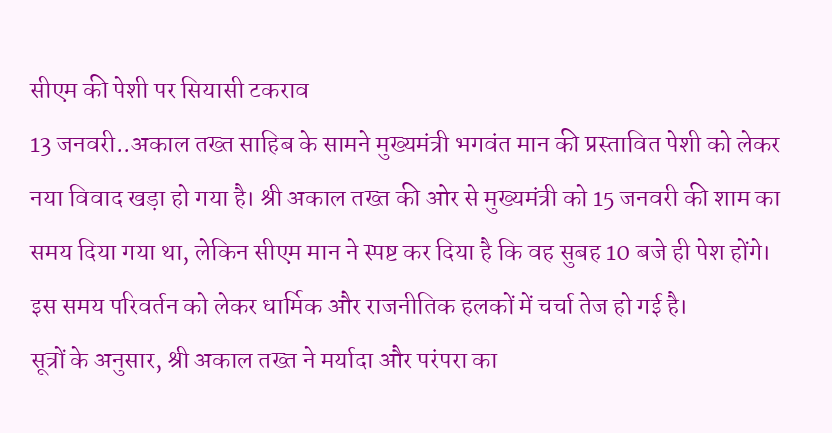सीएम की पेशी पर सियासी टकराव
13 जनवरी..अकाल तख्त साहिब के सामने मुख्यमंत्री भगवंत मान की प्रस्तावित पेशी को लेकर नया विवाद खड़ा हो गया है। श्री अकाल तख्त की ओर से मुख्यमंत्री को 15 जनवरी की शाम का समय दिया गया था, लेकिन सीएम मान ने स्पष्ट कर दिया है कि वह सुबह 10 बजे ही पेश होंगे। इस समय परिवर्तन को लेकर धार्मिक और राजनीतिक हलकों में चर्चा तेज हो गई है।
सूत्रों के अनुसार, श्री अकाल तख्त ने मर्यादा और परंपरा का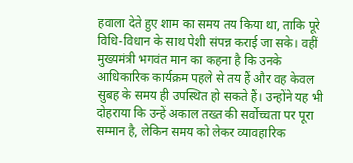हवाला देते हुए शाम का समय तय किया था, ताकि पूरे विधि-विधान के साथ पेशी संपन्न कराई जा सके। वहीं मुख्यमंत्री भगवंत मान का कहना है कि उनके आधिकारिक कार्यक्रम पहले से तय हैं और वह केवल सुबह के समय ही उपस्थित हो सकते हैं। उन्होंने यह भी दोहराया कि उन्हें अकाल तख्त की सर्वोच्चता पर पूरा सम्मान है, लेकिन समय को लेकर व्यावहारिक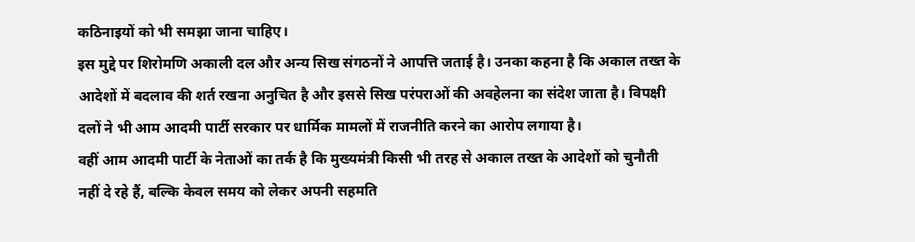कठिनाइयों को भी समझा जाना चाहिए।
इस मुद्दे पर शिरोमणि अकाली दल और अन्य सिख संगठनों ने आपत्ति जताई है। उनका कहना है कि अकाल तख्त के आदेशों में बदलाव की शर्त रखना अनुचित है और इससे सिख परंपराओं की अवहेलना का संदेश जाता है। विपक्षी दलों ने भी आम आदमी पार्टी सरकार पर धार्मिक मामलों में राजनीति करने का आरोप लगाया है।
वहीं आम आदमी पार्टी के नेताओं का तर्क है कि मुख्यमंत्री किसी भी तरह से अकाल तख्त के आदेशों को चुनौती नहीं दे रहे हैं, बल्कि केवल समय को लेकर अपनी सहमति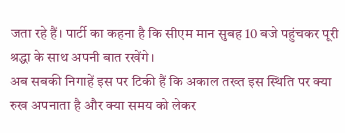जता रहे हैं। पार्टी का कहना है कि सीएम मान सुबह 10 बजे पहुंचकर पूरी श्रद्धा के साथ अपनी बात रखेंगे।
अब सबकी निगाहें इस पर टिकी हैं कि अकाल तख्त इस स्थिति पर क्या रुख अपनाता है और क्या समय को लेकर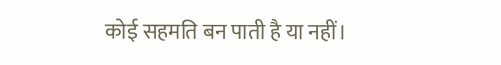कोई सहमति बन पाती है या नहीं।